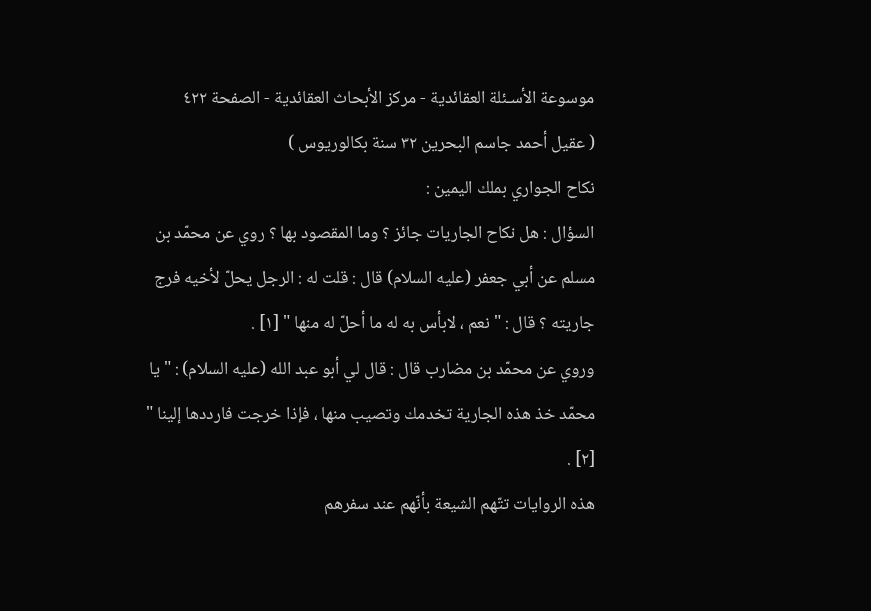موسوعة الأسـئلة العقائدية - مركز الأبحاث العقائدية - الصفحة ٤٢٢
( عقيل أحمد جاسم البحرين ٣٢ سنة بكالوريوس )
نكاح الجواري بملك اليمين :
السؤال : هل نكاح الجاريات جائز ؟ وما المقصود بها ؟ روي عن محمّد بن مسلم عن أبي جعفر (عليه السلام) قال : قلت له : الرجل يحلّ لأخيه فرج جاريته ؟ قال : " نعم ، لابأس به له ما أحلّ له منها " [١] .
وروي عن محمّد بن مضارب قال : قال لي أبو عبد الله (عليه السلام) : " يا محمّد خذ هذه الجارية تخدمك وتصيب منها ، فإذا خرجت فارددها إلينا " [٢] .
هذه الروايات تتّهم الشيعة بأنّهم عند سفرهم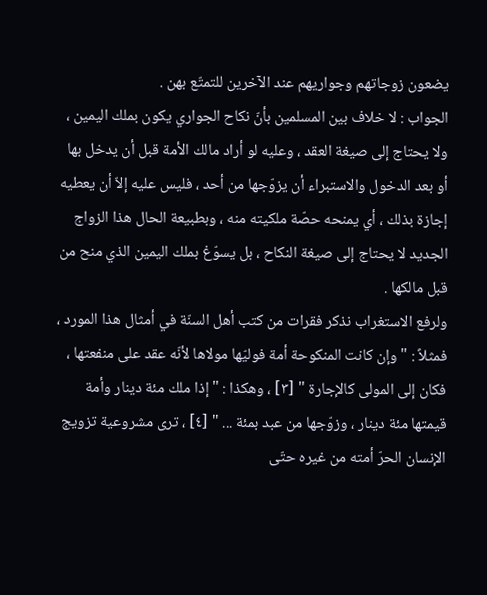يضعون زوجاتهم وجواريهم عند الآخرين للتمتّع بهن .
الجواب : لا خلاف بين المسلمين بأنّ نكاح الجواري يكون بملك اليمين ، ولا يحتاج إلى صيغة العقد ، وعليه لو أراد مالك الأمة قبل أن يدخل بها أو بعد الدخول والاستبراء أن يزوّجها من أحد ، فليس عليه إلاّ أن يعطيه إجازة بذلك ، أي يمنحه حصّة ملكيته منه ، وبطبيعة الحال هذا الزواج الجديد لا يحتاج إلى صيغة النكاح ، بل يسوّغ بملك اليمين الذي منح من قبل مالكها .
ولرفع الاستغراب نذكر فقرات من كتب أهل السنّة في أمثال هذا المورد ، فمثلاً : " وإن كانت المنكوحة أمة فوليّها مولاها لأنّه عقد على منفعتها ، فكان إلى المولى كالإجارة " [٣] ، وهكذا : " إذا ملك مئة دينار وأمة قيمتها مئة دينار ، وزوّجها من عبد بمئة ... " [٤] ، ترى مشروعية تزويج الإنسان الحرّ أمته من غيره حتّى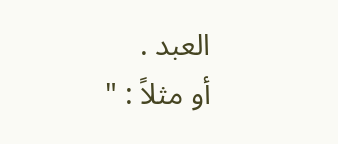العبد .
أو مثلاً : "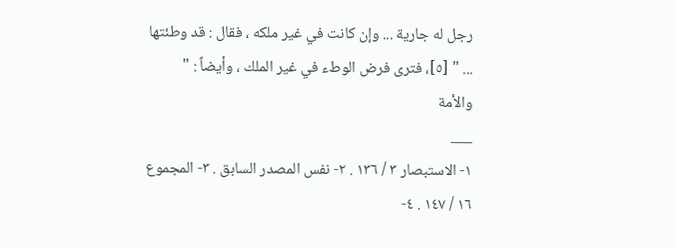رجل له جارية ... وإن كانت في غير ملكه ، فقال : قد وطئتها ... " [٥]، فترى فرض الوطء في غير الملك ، وأيضاً : " والأمة
___
١- الاستبصار ٣ / ١٣٦ . ٢- نفس المصدر السابق . ٣- المجموع ١٦ / ١٤٧ . ٤-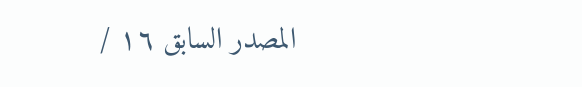المصدر السابق ١٦ /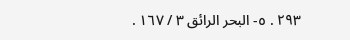٢٩٣ . ٥- البحر الرائق ٣ / ١٦٧ .